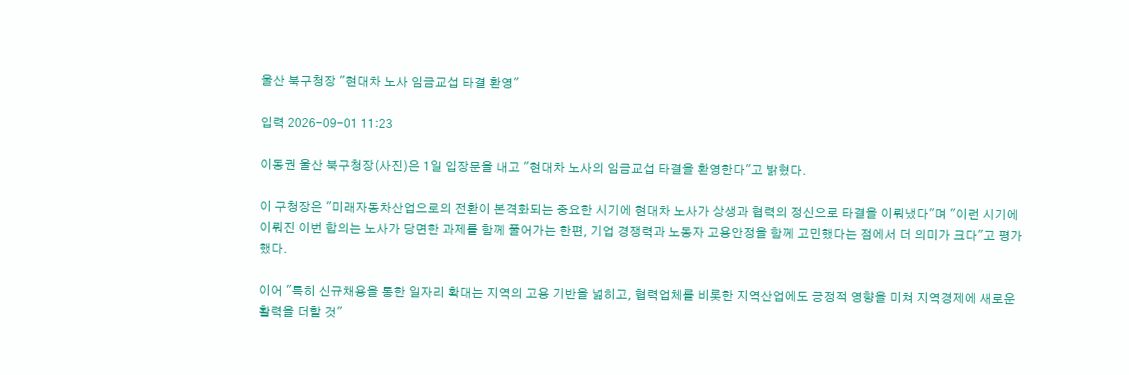울산 북구청장 "현대차 노사 임금교섭 타결 환영"

입력 2026-09-01 11:23

이동권 울산 북구청장(사진)은 1일 입장문을 내고 "현대차 노사의 임금교섭 타결을 환영한다"고 밝혔다.

이 구청장은 "미래자동차산업으로의 전환이 본격화되는 중요한 시기에 현대차 노사가 상생과 협력의 정신으로 타결을 이뤄냈다"며 "이런 시기에 이뤄진 이번 합의는 노사가 당면한 과제를 함께 풀어가는 한편, 기업 경쟁력과 노동자 고용안정을 함께 고민했다는 점에서 더 의미가 크다"고 평가했다.

이어 "특히 신규채용을 통한 일자리 확대는 지역의 고용 기반을 넓히고, 협력업체를 비롯한 지역산업에도 긍정적 영향을 미쳐 지역경제에 새로운 활력을 더할 것"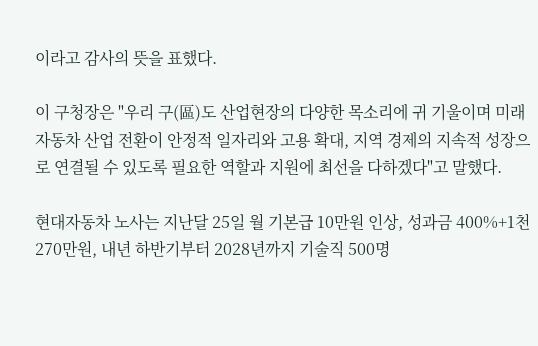이라고 감사의 뜻을 표했다.

이 구청장은 "우리 구(區)도 산업현장의 다양한 목소리에 귀 기울이며 미래자동차 산업 전환이 안정적 일자리와 고용 확대, 지역 경제의 지속적 성장으로 연결될 수 있도록 필요한 역할과 지원에 최선을 다하겠다"고 말했다.

현대자동차 노사는 지난달 25일 월 기본급 10만원 인상, 성과금 400%+1천270만원, 내년 하반기부터 2028년까지 기술직 500명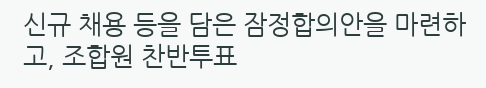신규 채용 등을 담은 잠정합의안을 마련하고, 조합원 찬반투표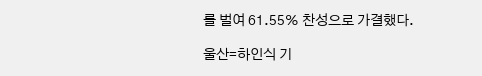를 벌여 61.55% 찬성으로 가결했다.

울산=하인식 기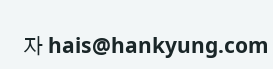자 hais@hankyung.com